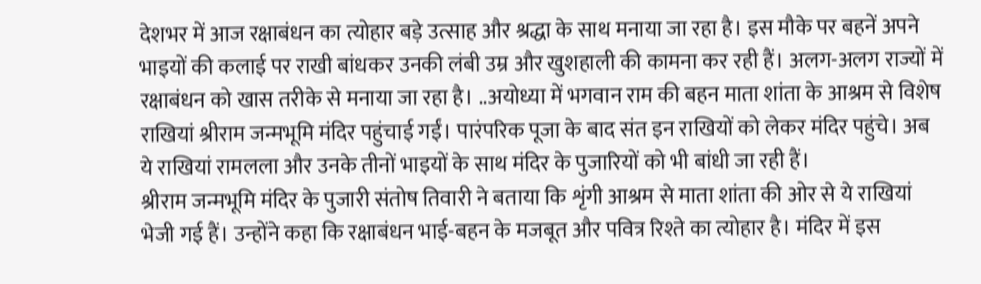देशभर में आज रक्षाबंधन का त्योहार बड़े उत्साह और श्रद्धा के साथ मनाया जा रहा है। इस मौके पर बहनें अपने भाइयों की कलाई पर राखी बांधकर उनकी लंबी उम्र और खुशहाली की कामना कर रही हैं। अलग-अलग राज्यों में रक्षाबंधन को खास तरीके से मनाया जा रहा है। ..अयोध्या में भगवान राम की बहन माता शांता के आश्रम से विशेष राखियां श्रीराम जन्मभूमि मंदिर पहुंचाई गईं। पारंपरिक पूजा के बाद संत इन राखियों को लेकर मंदिर पहुंचे। अब ये राखियां रामलला और उनके तीनों भाइयों के साथ मंदिर के पुजारियों को भी बांधी जा रही हैं।
श्रीराम जन्मभूमि मंदिर के पुजारी संतोष तिवारी ने बताया कि शृंगी आश्रम से माता शांता की ओर से ये राखियां भेजी गई हैं। उन्होंने कहा कि रक्षाबंधन भाई-बहन के मजबूत और पवित्र रिश्ते का त्योहार है। मंदिर में इस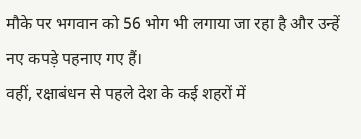मौके पर भगवान को 56 भोग भी लगाया जा रहा है और उन्हें नए कपड़े पहनाए गए हैं।
वहीं, रक्षाबंधन से पहले देश के कई शहरों में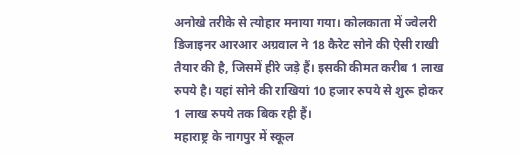अनोखे तरीके से त्योहार मनाया गया। कोलकाता में ज्वेलरी डिजाइनर आरआर अग्रवाल ने 18 कैरेट सोने की ऐसी राखी तैयार की है, जिसमें हीरे जड़े हैं। इसकी कीमत करीब 1 लाख रुपये है। यहां सोने की राखियां 10 हजार रुपये से शुरू होकर 1 लाख रुपये तक बिक रही हैं।
महाराष्ट्र के नागपुर में स्कूल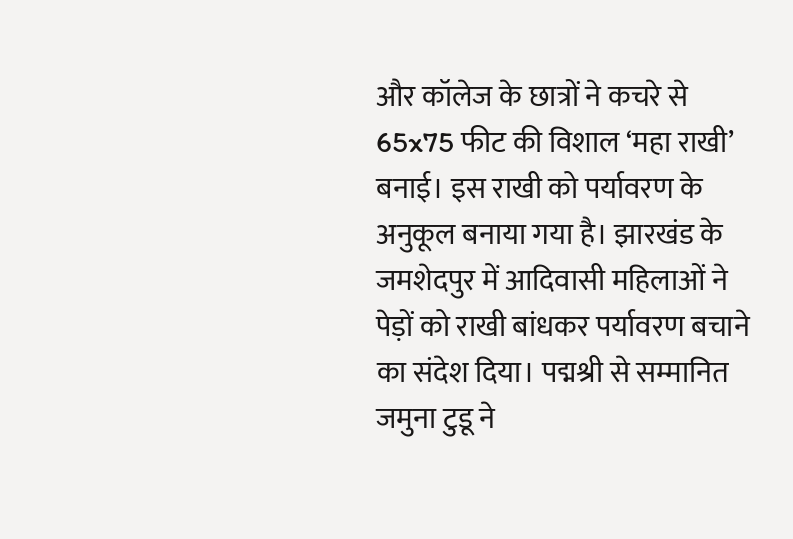और कॉलेज के छात्रों ने कचरे से 65x75 फीट की विशाल ‘महा राखी’ बनाई। इस राखी को पर्यावरण के अनुकूल बनाया गया है। झारखंड के जमशेदपुर में आदिवासी महिलाओं ने पेड़ों को राखी बांधकर पर्यावरण बचाने का संदेश दिया। पद्मश्री से सम्मानित जमुना टुडू ने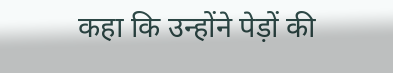कहा कि उन्होंने पेड़ों की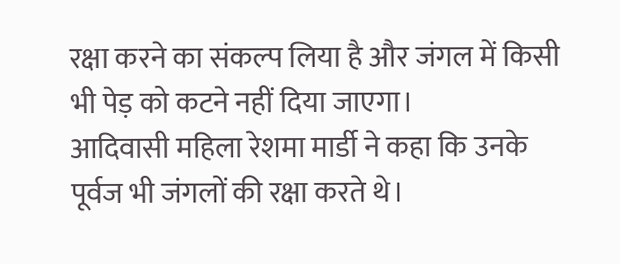रक्षा करने का संकल्प लिया है और जंगल में किसी भी पेड़ को कटने नहीं दिया जाएगा।
आदिवासी महिला रेशमा मार्डी ने कहा कि उनके पूर्वज भी जंगलों की रक्षा करते थे।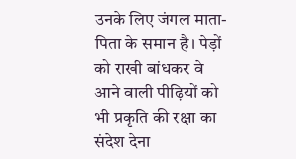उनके लिए जंगल माता-पिता के समान है। पेड़ों को राखी बांधकर वे आने वाली पीढ़ियों को भी प्रकृति की रक्षा का संदेश देना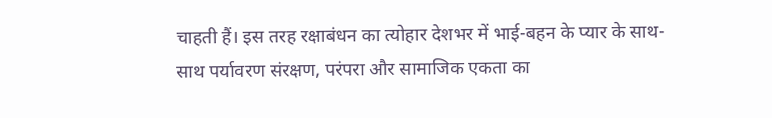चाहती हैं। इस तरह रक्षाबंधन का त्योहार देशभर में भाई-बहन के प्यार के साथ-साथ पर्यावरण संरक्षण, परंपरा और सामाजिक एकता का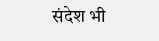संदेश भी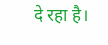दे रहा है।